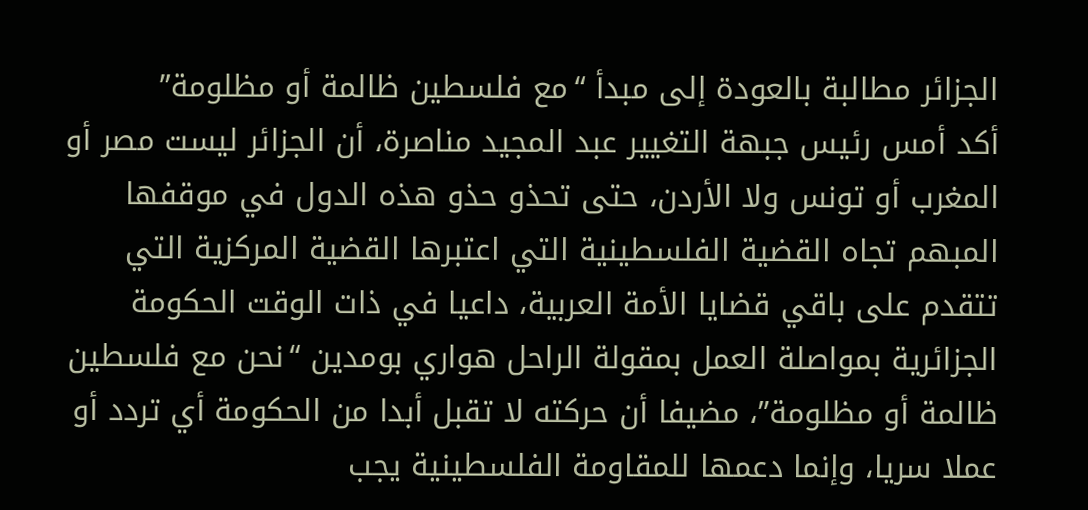الجزائر مطالبة بالعودة إلى مبدأ “مع فلسطين ظالمة أو مظلومة”
أكد أمس رئيس جبهة التغيير عبد المجيد مناصرة، أن الجزائر ليست مصر أو المغرب أو تونس ولا الأردن، حتى تحذو حذو هذه الدول في موقفها المبهم تجاه القضية الفلسطينية التي اعتبرها القضية المركزية التي تتقدم على باقي قضايا الأمة العربية، داعيا في ذات الوقت الحكومة الجزائرية بمواصلة العمل بمقولة الراحل هواري بومدين “نحن مع فلسطين ظالمة أو مظلومة”، مضيفا أن حركته لا تقبل أبدا من الحكومة أي تردد أو عملا سريا، وإنما دعمها للمقاومة الفلسطينية يجب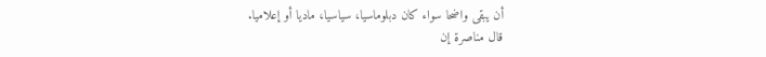أن يبقى واضحا سواء كان دبلوماسيا، سياسيا، ماديا أو إعلاميا.
قال مناصرة إن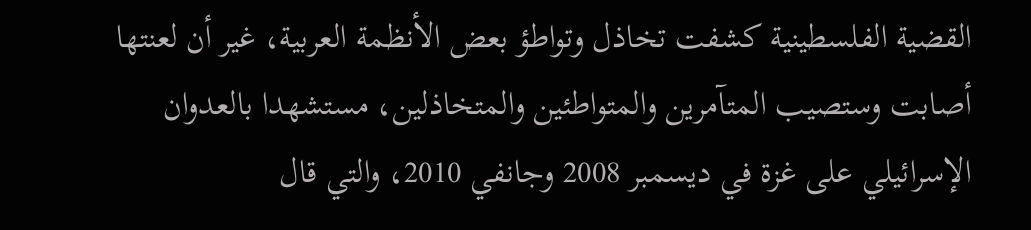القضية الفلسطينية كشفت تخاذل وتواطؤ بعض الأنظمة العربية، غير أن لعنتها أصابت وستصيب المتآمرين والمتواطئين والمتخاذلين، مستشهدا بالعدوان الإسرائيلي على غزة في ديسمبر 2008 وجانفي 2010، والتي قال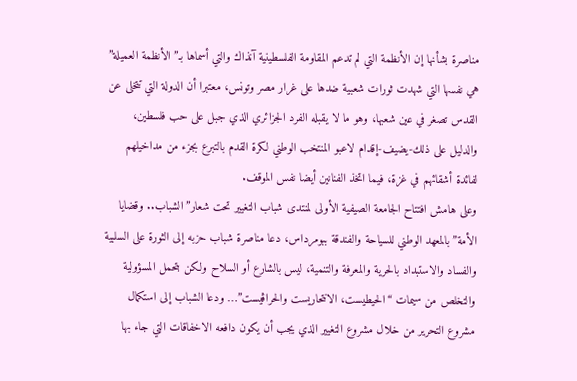مناصرة بشأنها إن الأنظمة التي لم تدعم المقاومة الفلسطينية آنذاك والتي أسماها بـ” الأنظمة العميلة” هي نفسها التي شهدت ثورات شعبية ضدها على غرار مصر وتونس، معتبرا أن الدولة التي تتخلى عن القدس تصغر في عين شعبها، وهو ما لا يقبله الفرد الجزائري الذي جبل على حب فلسطين، والدليل على ذلك-يضيف-إقدام لاعبو المنتخب الوطني لكرة القدم بالتبرع بجزء من مداخيلهم لفائدة أشقائهم في غزة، فيما اتخذ الفنانين أيضا نفس الموقف.
وعلى هامش افتتاح الجامعة الصيفية الأولى لمنتدى شباب التغيير تحت شعار”الشباب.. وقضايا الأمة” بالمعهد الوطني للسياحة والفندقة ببومرداس، دعا مناصرة شباب حزبه إلى الثورة على السلبية والفساد والاستبداد بالحرية والمعرفة والتنمية، ليس بالشارع أو السلاح ولكن بتحمل المسؤولية والتخلص من سيمات “الحيطيست، الانتحاريست والحراڤيست”… ودعا الشباب إلى استكمال مشروع التحرير من خلال مشروع التغيير الذي يجب أن يكون دافعه الاخفاقات التي جاء بها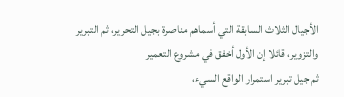الأجيال الثلاث السابقة التي أسماهم مناصرة بجيل التحرير، ثم التبرير والتزوير، قائلا إن الأول أخفق في مشروع التعمير
ثم جيل تبرير استمرار الواقع السيء،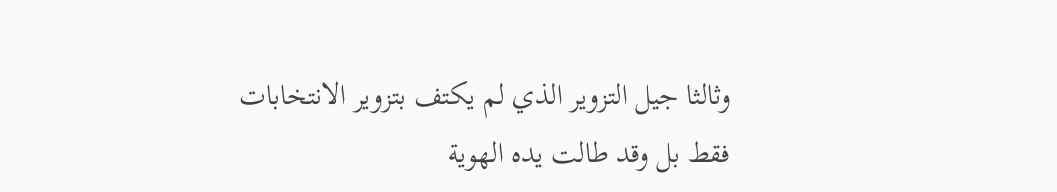وثالثا جيل التزوير الذي لم يكتف بتزوير الانتخابات فقط بل وقد طالت يده الهوية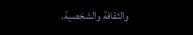والثقافة والشخصية.